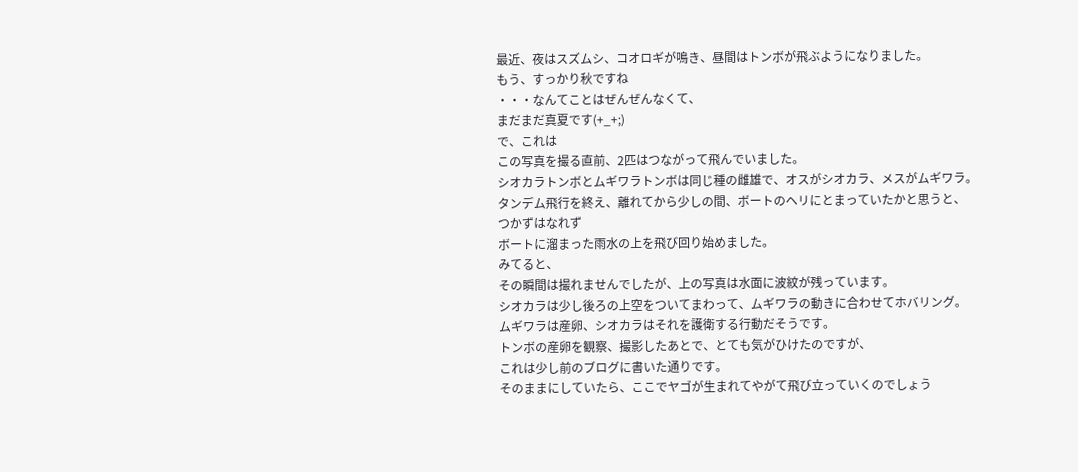最近、夜はスズムシ、コオロギが鳴き、昼間はトンボが飛ぶようになりました。
もう、すっかり秋ですね
・・・なんてことはぜんぜんなくて、
まだまだ真夏です(+_+;)
で、これは
この写真を撮る直前、2匹はつながって飛んでいました。
シオカラトンボとムギワラトンボは同じ種の雌雄で、オスがシオカラ、メスがムギワラ。
タンデム飛行を終え、離れてから少しの間、ボートのヘリにとまっていたかと思うと、
つかずはなれず
ボートに溜まった雨水の上を飛び回り始めました。
みてると、
その瞬間は撮れませんでしたが、上の写真は水面に波紋が残っています。
シオカラは少し後ろの上空をついてまわって、ムギワラの動きに合わせてホバリング。
ムギワラは産卵、シオカラはそれを護衛する行動だそうです。
トンボの産卵を観察、撮影したあとで、とても気がひけたのですが、
これは少し前のブログに書いた通りです。
そのままにしていたら、ここでヤゴが生まれてやがて飛び立っていくのでしょう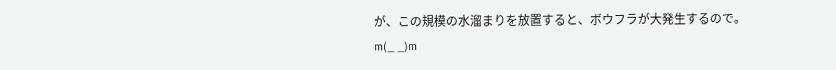が、この規模の水溜まりを放置すると、ボウフラが大発生するので。
m(_ _)m